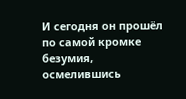И сегодня он прошёл по самой кромке безумия, осмелившись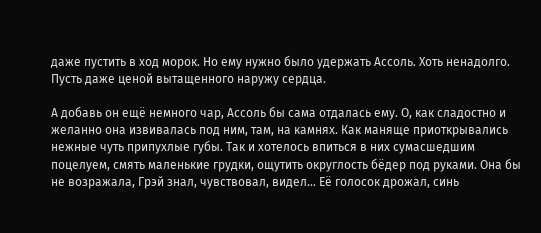даже пустить в ход морок. Но ему нужно было удержать Ассоль. Хоть ненадолго. Пусть даже ценой вытащенного наружу сердца.

А добавь он ещё немного чар, Ассоль бы сама отдалась ему. О, как сладостно и желанно она извивалась под ним, там, на камнях. Как маняще приоткрывались нежные чуть припухлые губы. Так и хотелось впиться в них сумасшедшим поцелуем, смять маленькие грудки, ощутить округлость бёдер под руками. Она бы не возражала, Грэй знал, чувствовал, видел… Её голосок дрожал, синь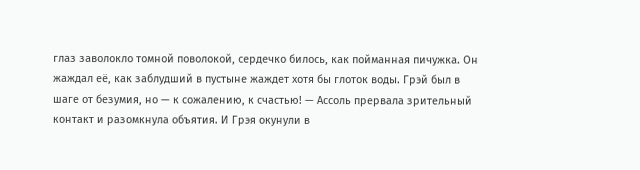глаз заволокло томной поволокой, сердечко билось, как пойманная пичужка. Он жаждал её, как заблудший в пустыне жаждет хотя бы глоток воды. Грэй был в шаге от безумия, но — к сожалению, к счастью! — Ассоль прервала зрительный контакт и разомкнула объятия. И Грэя окунули в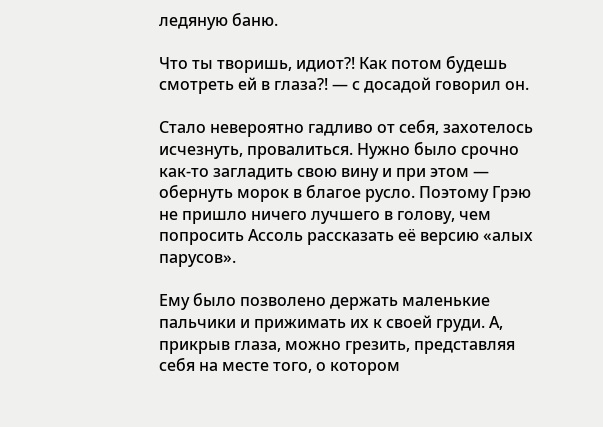ледяную баню.

Что ты творишь, идиот?! Как потом будешь смотреть ей в глаза?! — с досадой говорил он.

Стало невероятно гадливо от себя, захотелось исчезнуть, провалиться. Нужно было срочно как-то загладить свою вину и при этом — обернуть морок в благое русло. Поэтому Грэю не пришло ничего лучшего в голову, чем попросить Ассоль рассказать её версию «алых парусов».

Ему было позволено держать маленькие пальчики и прижимать их к своей груди. А, прикрыв глаза, можно грезить, представляя себя на месте того, о котором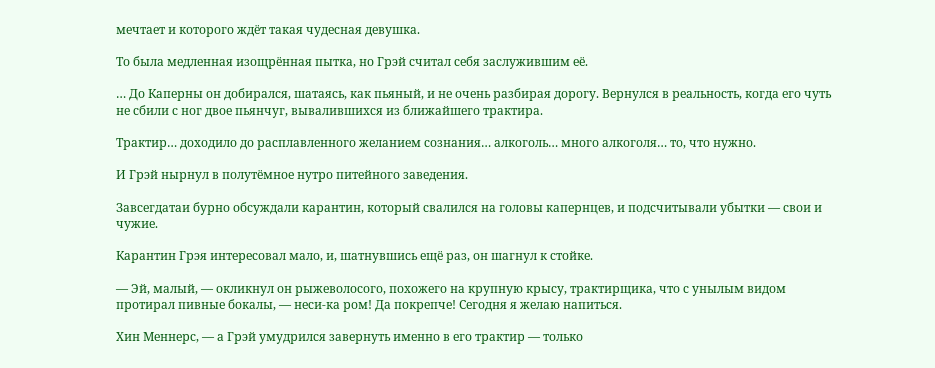мечтает и которого ждёт такая чудесная девушка.

То была медленная изощрённая пытка, но Грэй считал себя заслужившим её.

… До Каперны он добирался, шатаясь, как пьяный, и не очень разбирая дорогу. Вернулся в реальность, когда его чуть не сбили с ног двое пьянчуг, вывалившихся из ближайшего трактира.

Трактир… доходило до расплавленного желанием сознания… алкоголь… много алкоголя… то, что нужно.

И Грэй нырнул в полутёмное нутро питейного заведения.

Завсегдатаи бурно обсуждали карантин, который свалился на головы капернцев, и подсчитывали убытки — свои и чужие.

Карантин Грэя интересовал мало, и, шатнувшись ещё раз, он шагнул к стойке.

— Эй, малый, — окликнул он рыжеволосого, похожего на крупную крысу, трактирщика, что с унылым видом протирал пивные бокалы, — неси-ка ром! Да покрепче! Сегодня я желаю напиться.

Хин Меннерс, — а Грэй умудрился завернуть именно в его трактир — только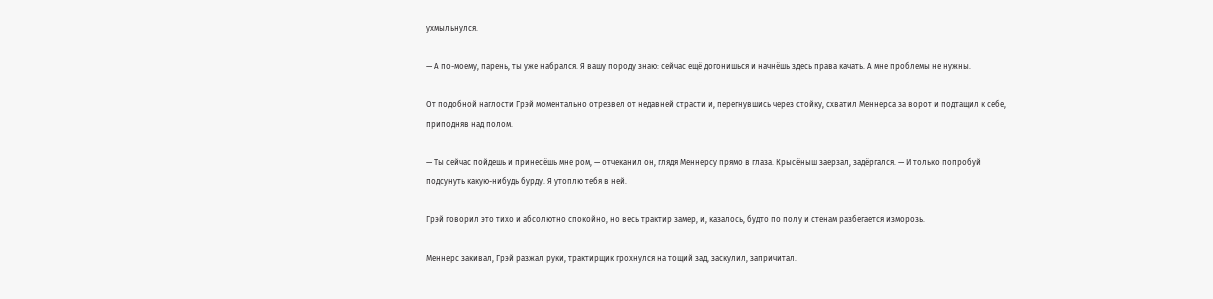ухмыльнулся.

— А по-моему, парень, ты уже набрался. Я вашу породу знаю: сейчас ещё догонишься и начнёшь здесь права качать. А мне проблемы не нужны.

От подобной наглости Грэй моментально отрезвел от недавней страсти и, перегнувшись через стойку, схватил Меннерса за ворот и подтащил к себе, приподняв над полом.

— Ты сейчас пойдешь и принесёшь мне ром, — отчеканил он, глядя Меннерсу прямо в глаза. Крысёныш заерзал, задёргался. — И только попробуй подсунуть какую-нибудь бурду. Я утоплю тебя в ней.

Грэй говорил это тихо и абсолютно спокойно, но весь трактир замер, и, казалось, будто по полу и стенам разбегается изморозь.

Меннерс закивал, Грэй разжал руки, трактирщик грохнулся на тощий зад, заскулил, запричитал.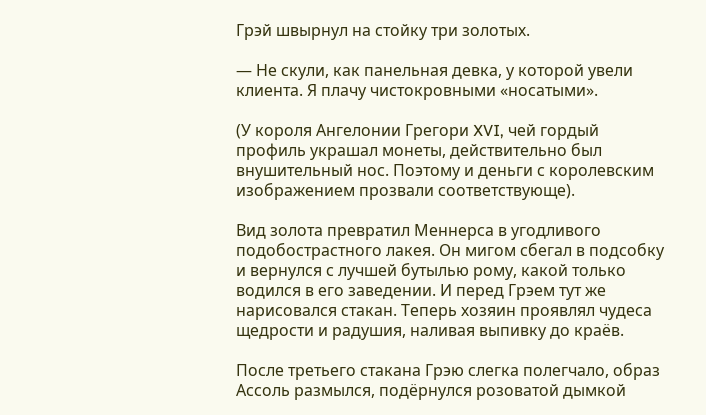Грэй швырнул на стойку три золотых.

— Не скули, как панельная девка, у которой увели клиента. Я плачу чистокровными «носатыми».

(У короля Ангелонии Грегори XVI, чей гордый профиль украшал монеты, действительно был внушительный нос. Поэтому и деньги с королевским изображением прозвали соответствующе).

Вид золота превратил Меннерса в угодливого подобострастного лакея. Он мигом сбегал в подсобку и вернулся с лучшей бутылью рому, какой только водился в его заведении. И перед Грэем тут же нарисовался стакан. Теперь хозяин проявлял чудеса щедрости и радушия, наливая выпивку до краёв.

После третьего стакана Грэю слегка полегчало, образ Ассоль размылся, подёрнулся розоватой дымкой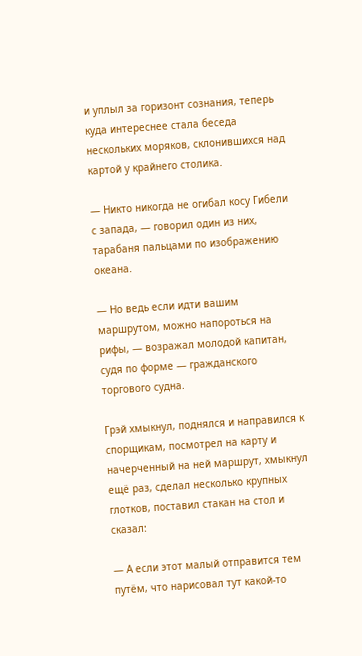и уплыл за горизонт сознания, теперь куда интереснее стала беседа нескольких моряков, склонившихся над картой у крайнего столика.

— Никто никогда не огибал косу Гибели с запада, — говорил один из них, тарабаня пальцами по изображению океана.

— Но ведь если идти вашим маршрутом, можно напороться на рифы, — возражал молодой капитан, судя по форме — гражданского торгового судна.

Грэй хмыкнул, поднялся и направился к спорщикам, посмотрел на карту и начерченный на ней маршрут, хмыкнул ещё раз, сделал несколько крупных глотков, поставил стакан на стол и сказал:

— А если этот малый отправится тем путём, что нарисовал тут какой-то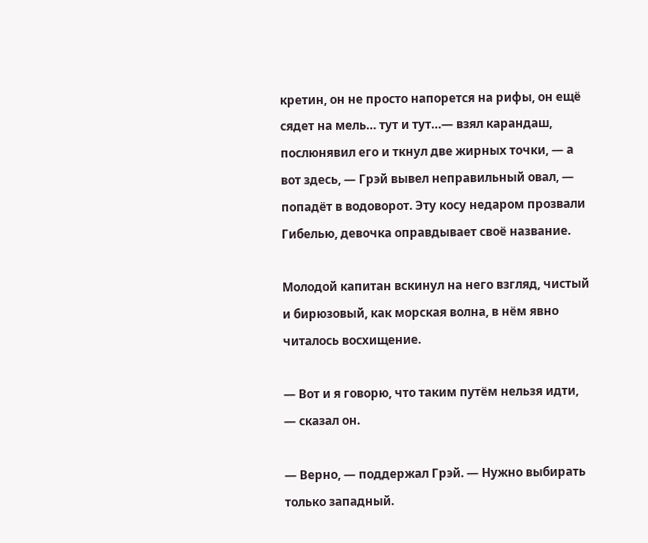кретин, он не просто напорется на рифы, он ещё сядет на мель… тут и тут…— взял карандаш, послюнявил его и ткнул две жирных точки, — а вот здесь, — Грэй вывел неправильный овал, — попадёт в водоворот. Эту косу недаром прозвали Гибелью, девочка оправдывает своё название.

Молодой капитан вскинул на него взгляд, чистый и бирюзовый, как морская волна, в нём явно читалось восхищение.

— Вот и я говорю, что таким путём нельзя идти, — сказал он.

— Верно, — поддержал Грэй. — Нужно выбирать только западный.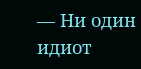— Ни один идиот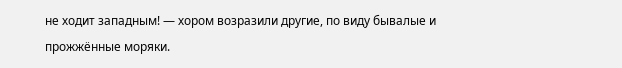не ходит западным! — хором возразили другие, по виду бывалые и прожжённые моряки.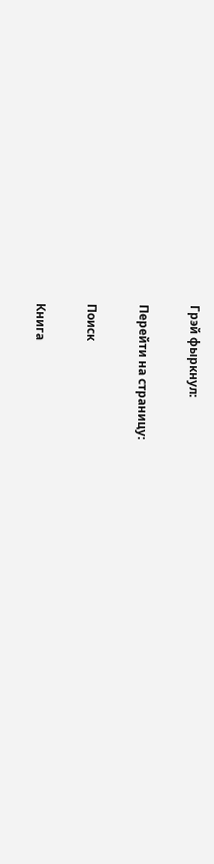Грэй фыркнул:

Перейти на страницу:

Поиск

Книга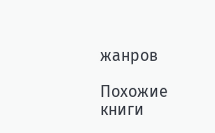жанров

Похожие книги